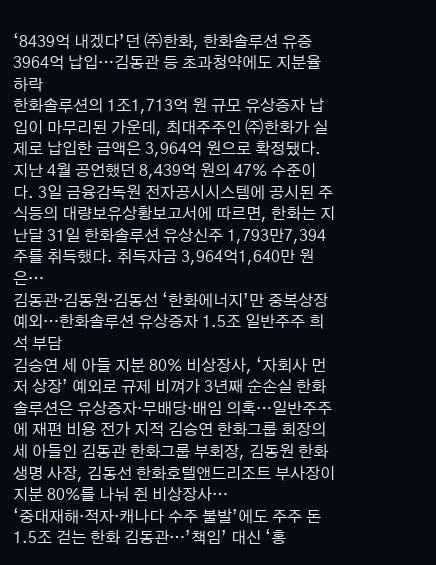‘8439억 내겠다’던 ㈜한화, 한화솔루션 유증 3964억 납입…김동관 등 초과청약에도 지분율 하락
한화솔루션의 1조1,713억 원 규모 유상증자 납입이 마무리된 가운데, 최대주주인 ㈜한화가 실제로 납입한 금액은 3,964억 원으로 확정됐다. 지난 4월 공언했던 8,439억 원의 47% 수준이다. 3일 금융감독원 전자공시시스템에 공시된 주식등의 대량보유상황보고서에 따르면, 한화는 지난달 31일 한화솔루션 유상신주 1,793만7,394주를 취득했다. 취득자금 3,964억1,640만 원은…
김동관·김동원·김동선 ‘한화에너지’만 중복상장 예외…한화솔루션 유상증자 1.5조 일반주주 희석 부담
김승연 세 아들 지분 80% 비상장사, ‘자회사 먼저 상장’ 예외로 규제 비껴가 3년째 순손실 한화솔루션은 유상증자·무배당·배임 의혹…일반주주에 재편 비용 전가 지적 김승연 한화그룹 회장의 세 아들인 김동관 한화그룹 부회장, 김동원 한화생명 사장, 김동선 한화호텔앤드리조트 부사장이 지분 80%를 나눠 쥔 비상장사…
‘중대재해·적자·캐나다 수주 불발’에도 주주 돈 1.5조 걷는 한화 김동관…’책임’ 대신 ‘홍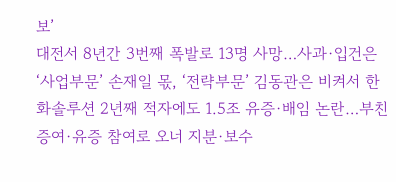보’
대전서 8년간 3번째 폭발로 13명 사망…사과·입건은 ‘사업부문’ 손재일 몫, ‘전략부문’ 김동관은 비켜서 한화솔루션 2년째 적자에도 1.5조 유증·배임 논란…부친 증여·유증 참여로 오너 지분·보수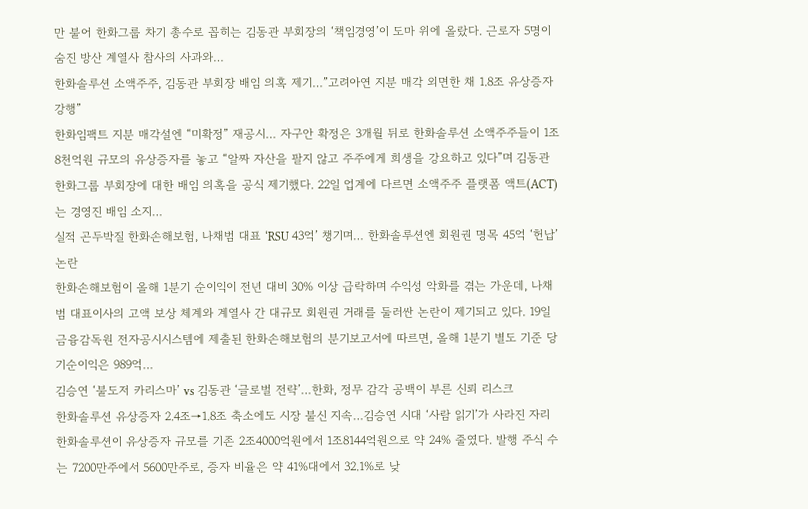만 불어 한화그룹 차기 총수로 꼽히는 김동관 부회장의 ‘책임경영’이 도마 위에 올랐다. 근로자 5명이 숨진 방산 계열사 참사의 사과와…
한화솔루션 소액주주, 김동관 부회장 배임 의혹 제기…”고려아연 지분 매각 외면한 채 1.8조 유상증자 강행”
한화임팩트 지분 매각설엔 “미확정” 재공시… 자구안 확정은 3개월 뒤로 한화솔루션 소액주주들이 1조8천억원 규모의 유상증자를 놓고 “알짜 자산을 팔지 않고 주주에게 희생을 강요하고 있다”며 김동관 한화그룹 부회장에 대한 배임 의혹을 공식 제기했다. 22일 업계에 다르면 소액주주 플랫폼 액트(ACT)는 경영진 배임 소지…
실적 곤두박질 한화손해보험, 나채범 대표 ‘RSU 43억’ 챙기며… 한화솔루션엔 회원권 명목 45억 ‘헌납’ 논란
한화손해보험이 올해 1분기 순이익이 전년 대비 30% 이상 급락하며 수익성 악화를 겪는 가운데, 나채범 대표이사의 고액 보상 체계와 계열사 간 대규모 회원권 거래를 둘러싼 논란이 제기되고 있다. 19일 금융감독원 전자공시시스템에 제출된 한화손해보험의 분기보고서에 따르면, 올해 1분기 별도 기준 당기순이익은 989억…
김승연 ‘불도저 카리스마’ vs 김동관 ‘글로벌 전략’…한화, 정무 감각 공백이 부른 신뢰 리스크
한화솔루션 유상증자 2.4조→1.8조 축소에도 시장 불신 지속…김승연 시대 ‘사람 읽기’가 사라진 자리 한화솔루션이 유상증자 규모를 기존 2조4000억원에서 1조8144억원으로 약 24% 줄였다. 발행 주식 수는 7200만주에서 5600만주로, 증자 비율은 약 41%대에서 32.1%로 낮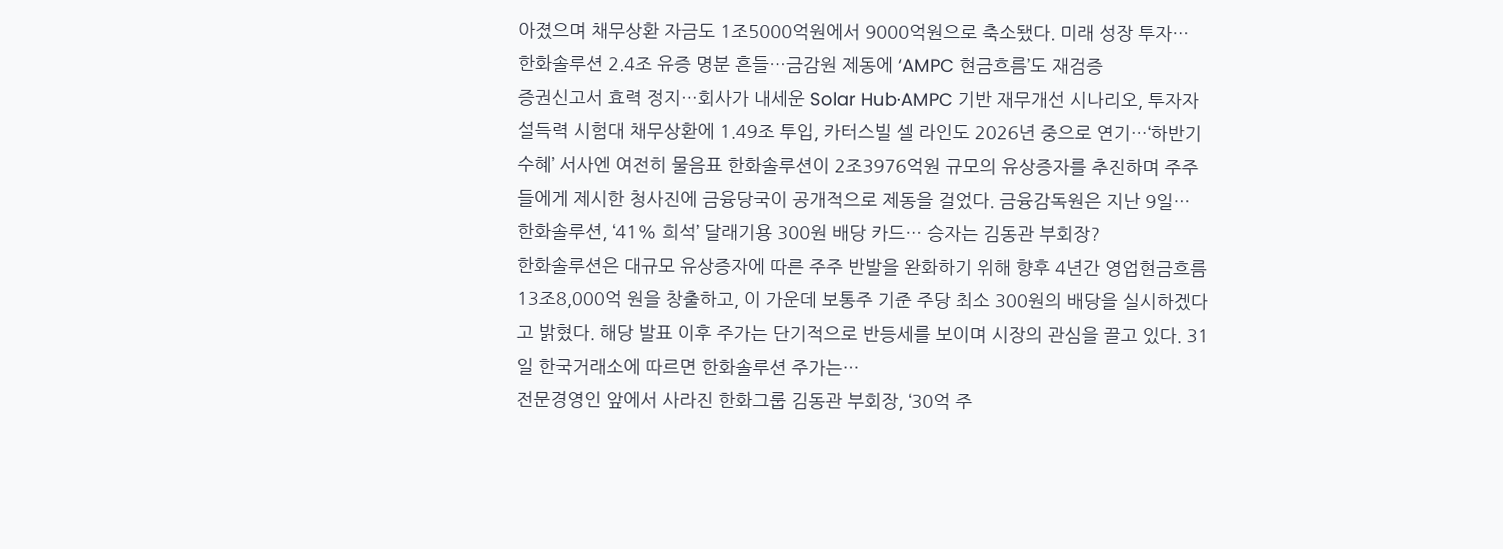아졌으며 채무상환 자금도 1조5000억원에서 9000억원으로 축소됐다. 미래 성장 투자…
한화솔루션 2.4조 유증 명분 흔들…금감원 제동에 ‘AMPC 현금흐름’도 재검증
증권신고서 효력 정지…회사가 내세운 Solar Hub·AMPC 기반 재무개선 시나리오, 투자자 설득력 시험대 채무상환에 1.49조 투입, 카터스빌 셀 라인도 2026년 중으로 연기…‘하반기 수혜’ 서사엔 여전히 물음표 한화솔루션이 2조3976억원 규모의 유상증자를 추진하며 주주들에게 제시한 청사진에 금융당국이 공개적으로 제동을 걸었다. 금융감독원은 지난 9일…
한화솔루션, ‘41% 희석’ 달래기용 300원 배당 카드… 승자는 김동관 부회장?
한화솔루션은 대규모 유상증자에 따른 주주 반발을 완화하기 위해 향후 4년간 영업현금흐름 13조8,000억 원을 창출하고, 이 가운데 보통주 기준 주당 최소 300원의 배당을 실시하겠다고 밝혔다. 해당 발표 이후 주가는 단기적으로 반등세를 보이며 시장의 관심을 끌고 있다. 31일 한국거래소에 따르면 한화솔루션 주가는…
전문경영인 앞에서 사라진 한화그룹 김동관 부회장, ‘30억 주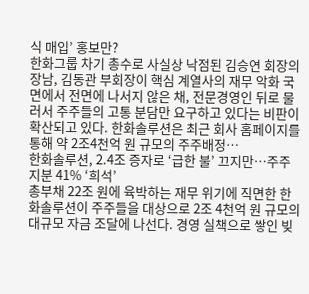식 매입’ 홍보만?
한화그룹 차기 총수로 사실상 낙점된 김승연 회장의 장남, 김동관 부회장이 핵심 계열사의 재무 악화 국면에서 전면에 나서지 않은 채, 전문경영인 뒤로 물러서 주주들의 고통 분담만 요구하고 있다는 비판이 확산되고 있다. 한화솔루션은 최근 회사 홈페이지를 통해 약 2조4천억 원 규모의 주주배정…
한화솔루션, 2.4조 증자로 ‘급한 불’ 끄지만…주주 지분 41% ‘희석’
총부채 22조 원에 육박하는 재무 위기에 직면한 한화솔루션이 주주들을 대상으로 2조 4천억 원 규모의 대규모 자금 조달에 나선다. 경영 실책으로 쌓인 빚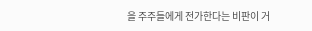을 주주들에게 전가한다는 비판이 거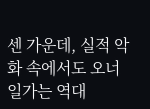센 가운데, 실적 악화 속에서도 오너 일가는 역대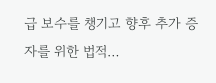급 보수를 챙기고 향후 추가 증자를 위한 법적…